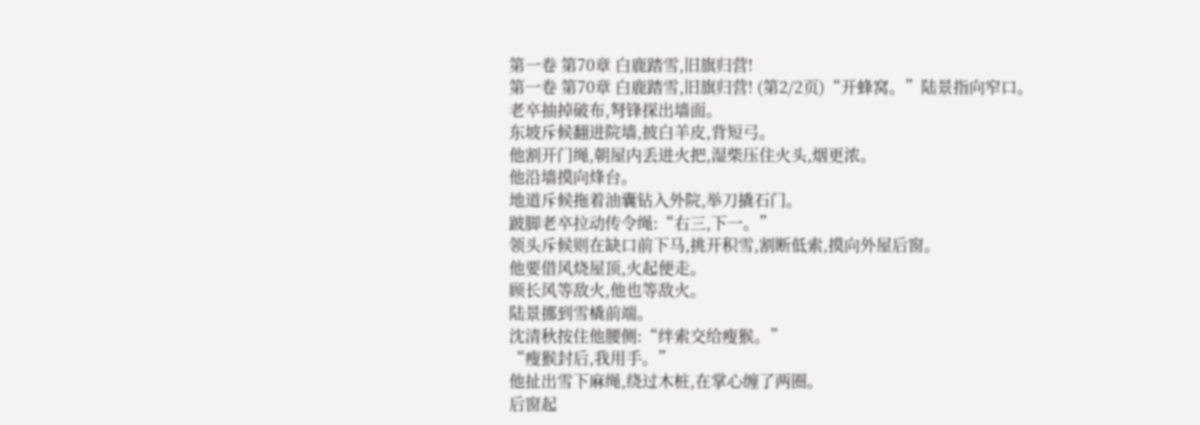第一卷 第70章 白鹿踏雪,旧旗归营!
第一卷 第70章 白鹿踏雪,旧旗归营! (第2/2页)“开蜂窝。”陆景指向窄口。
老卒抽掉破布,弩锋探出墙面。
东坡斥候翻进院墙,披白羊皮,背短弓。
他割开门绳,朝屋内丢进火把,湿柴压住火头,烟更浓。
他沿墙摸向烽台。
地道斥候拖着油囊钻入外院,举刀撬石门。
跛脚老卒拉动传令绳:“右三,下一。”
领头斥候则在缺口前下马,挑开积雪,割断低索,摸向外屋后窗。
他要借风烧屋顶,火起便走。
顾长风等敌火,他也等敌火。
陆景挪到雪橇前端。
沈清秋按住他腰侧:“绊索交给瘦猴。”
“瘦猴封后,我用手。”
他扯出雪下麻绳,绕过木桩,在掌心缠了两圈。
后窗起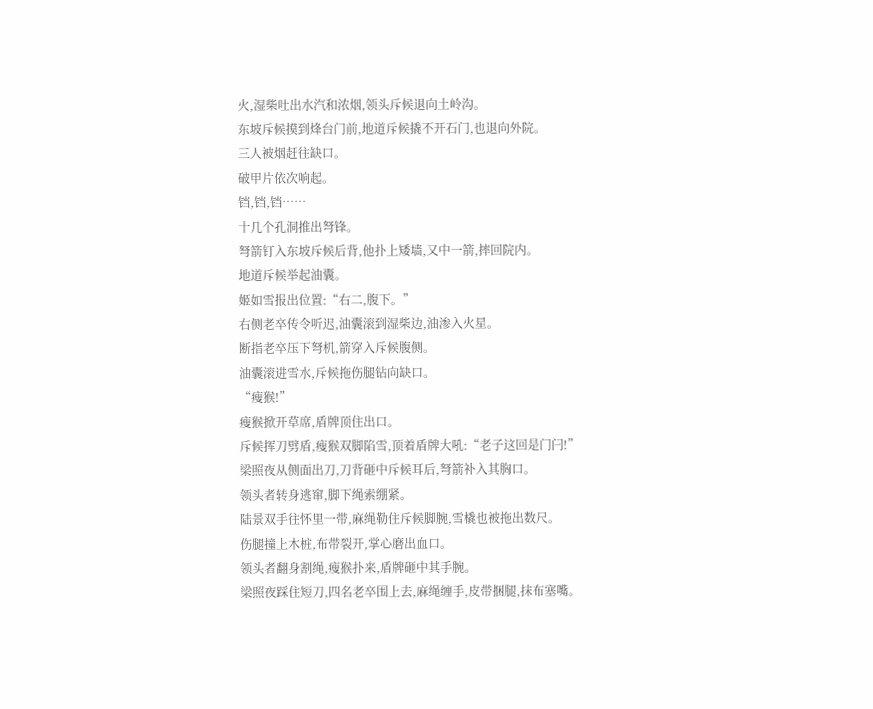火,湿柴吐出水汽和浓烟,领头斥候退向土岭沟。
东坡斥候摸到烽台门前,地道斥候撬不开石门,也退向外院。
三人被烟赶往缺口。
破甲片依次响起。
铛,铛,铛……
十几个孔洞推出弩锋。
弩箭钉入东坡斥候后背,他扑上矮墙,又中一箭,摔回院内。
地道斥候举起油囊。
姬如雪报出位置:“右二,腹下。”
右侧老卒传令听迟,油囊滚到湿柴边,油渗入火星。
断指老卒压下弩机,箭穿入斥候腹侧。
油囊滚进雪水,斥候拖伤腿钻向缺口。
“瘦猴!”
瘦猴掀开草席,盾牌顶住出口。
斥候挥刀劈盾,瘦猴双脚陷雪,顶着盾牌大吼:“老子这回是门闩!”
梁照夜从侧面出刀,刀背砸中斥候耳后,弩箭补入其胸口。
领头者转身逃窜,脚下绳索绷紧。
陆景双手往怀里一带,麻绳勒住斥候脚腕,雪橇也被拖出数尺。
伤腿撞上木桩,布带裂开,掌心磨出血口。
领头者翻身割绳,瘦猴扑来,盾牌砸中其手腕。
梁照夜踩住短刀,四名老卒围上去,麻绳缠手,皮带捆腿,抹布塞嘴。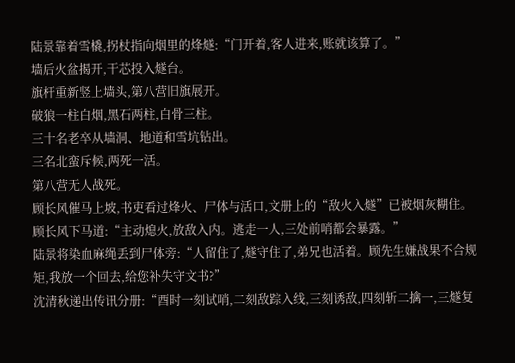陆景靠着雪橇,拐杖指向烟里的烽燧:“门开着,客人进来,账就该算了。”
墙后火盆揭开,干芯投入燧台。
旗杆重新竖上墙头,第八营旧旗展开。
破狼一柱白烟,黑石两柱,白骨三柱。
三十名老卒从墙洞、地道和雪坑钻出。
三名北蛮斥候,两死一活。
第八营无人战死。
顾长风催马上坡,书吏看过烽火、尸体与活口,文册上的“敌火入燧”已被烟灰糊住。
顾长风下马道:“主动熄火,放敌入内。逃走一人,三处前哨都会暴露。”
陆景将染血麻绳丢到尸体旁:“人留住了,燧守住了,弟兄也活着。顾先生嫌战果不合规矩,我放一个回去,给您补失守文书?”
沈清秋递出传讯分册:“酉时一刻试哨,二刻敌踪入线,三刻诱敌,四刻斩二擒一,三燧复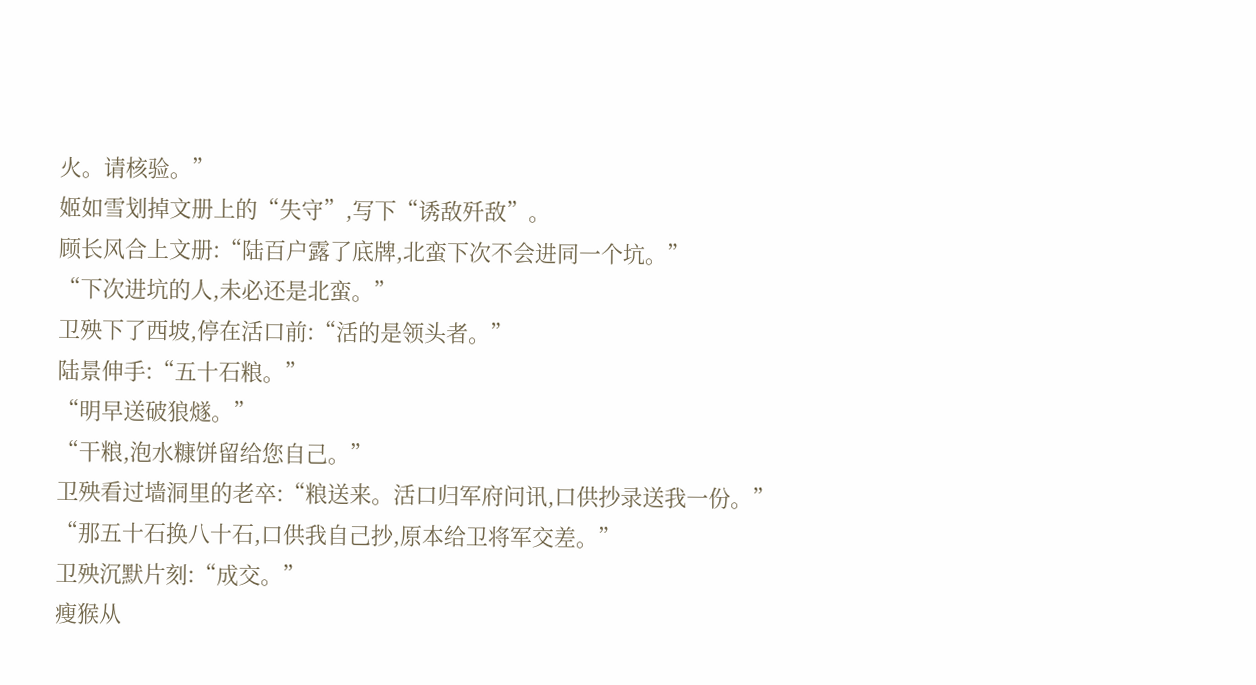火。请核验。”
姬如雪划掉文册上的“失守”,写下“诱敌歼敌”。
顾长风合上文册:“陆百户露了底牌,北蛮下次不会进同一个坑。”
“下次进坑的人,未必还是北蛮。”
卫殃下了西坡,停在活口前:“活的是领头者。”
陆景伸手:“五十石粮。”
“明早送破狼燧。”
“干粮,泡水糠饼留给您自己。”
卫殃看过墙洞里的老卒:“粮送来。活口归军府问讯,口供抄录送我一份。”
“那五十石换八十石,口供我自己抄,原本给卫将军交差。”
卫殃沉默片刻:“成交。”
瘦猴从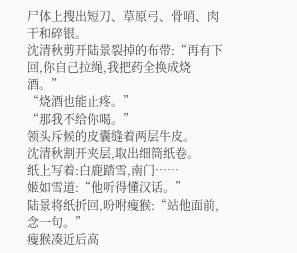尸体上搜出短刀、草原弓、骨哨、肉干和碎银。
沈清秋剪开陆景裂掉的布带:“再有下回,你自己拉绳,我把药全换成烧酒。”
“烧酒也能止疼。”
“那我不给你喝。”
领头斥候的皮囊缝着两层牛皮。
沈清秋割开夹层,取出细筒纸卷。
纸上写着:白鹿踏雪,南门……
姬如雪道:“他听得懂汉话。”
陆景将纸折回,吩咐瘦猴:“站他面前,念一句。”
瘦猴凑近后高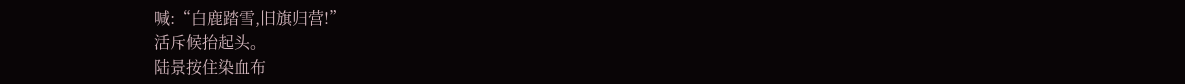喊:“白鹿踏雪,旧旗归营!”
活斥候抬起头。
陆景按住染血布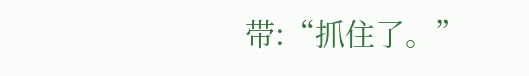带:“抓住了。”